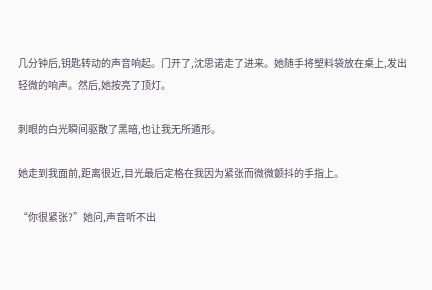几分钟后,钥匙转动的声音响起。门开了,沈思诺走了进来。她随手将塑料袋放在桌上,发出轻微的响声。然后,她按亮了顶灯。

刺眼的白光瞬间驱散了黑暗,也让我无所遁形。

她走到我面前,距离很近,目光最后定格在我因为紧张而微微颤抖的手指上。

“你很紧张?”她问,声音听不出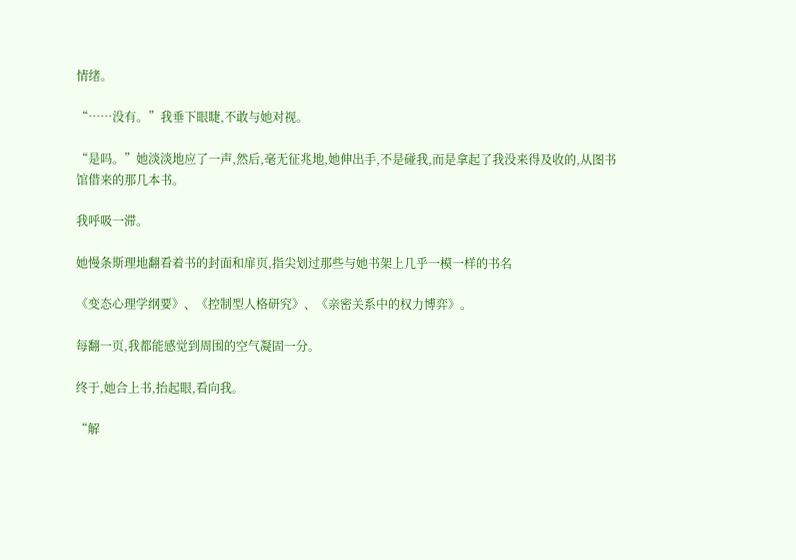情绪。

“……没有。”我垂下眼睫,不敢与她对视。

“是吗。”她淡淡地应了一声,然后,毫无征兆地,她伸出手,不是碰我,而是拿起了我没来得及收的,从图书馆借来的那几本书。

我呼吸一滞。

她慢条斯理地翻看着书的封面和扉页,指尖划过那些与她书架上几乎一模一样的书名

《变态心理学纲要》、《控制型人格研究》、《亲密关系中的权力博弈》。

每翻一页,我都能感觉到周围的空气凝固一分。

终于,她合上书,抬起眼,看向我。

“解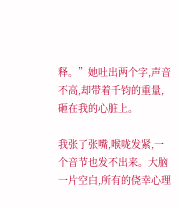释。”她吐出两个字,声音不高,却带着千钧的重量,砸在我的心脏上。

我张了张嘴,喉咙发紧,一个音节也发不出来。大脑一片空白,所有的侥幸心理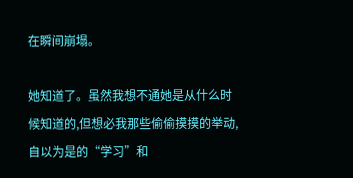在瞬间崩塌。

她知道了。虽然我想不通她是从什么时候知道的,但想必我那些偷偷摸摸的举动,自以为是的“学习”和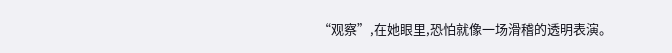“观察”,在她眼里,恐怕就像一场滑稽的透明表演。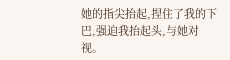她的指尖抬起,捏住了我的下巴,强迫我抬起头,与她对视。